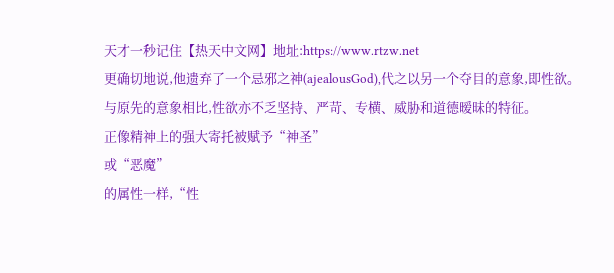天才一秒记住【热天中文网】地址:https://www.rtzw.net
更确切地说,他遗弃了一个忌邪之神(ajealousGod),代之以另一个夺目的意象,即性欲。
与原先的意象相比,性欲亦不乏坚持、严苛、专横、威胁和道德暧昧的特征。
正像精神上的强大寄托被赋予“神圣”
或“恶魔”
的属性一样,“性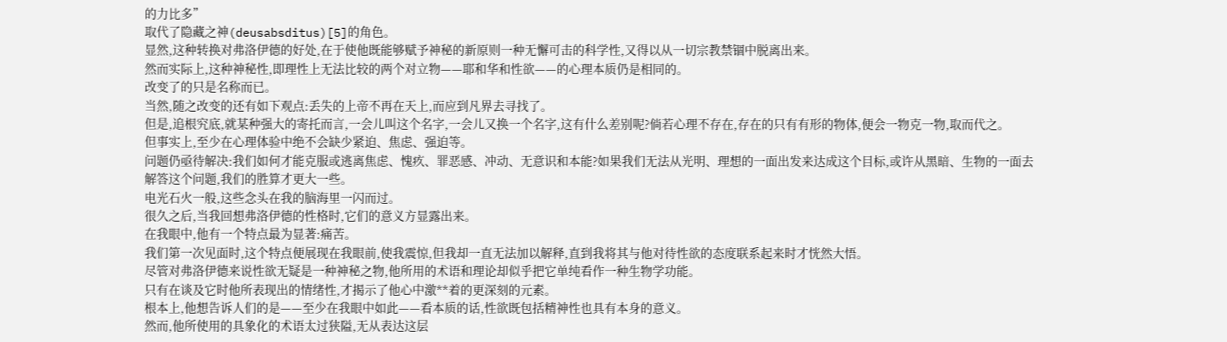的力比多”
取代了隐藏之神(deusabsditus)[5]的角色。
显然,这种转换对弗洛伊德的好处,在于使他既能够赋予神秘的新原则一种无懈可击的科学性,又得以从一切宗教禁锢中脱离出来。
然而实际上,这种神秘性,即理性上无法比较的两个对立物——耶和华和性欲——的心理本质仍是相同的。
改变了的只是名称而已。
当然,随之改变的还有如下观点:丢失的上帝不再在天上,而应到凡界去寻找了。
但是,追根究底,就某种强大的寄托而言,一会儿叫这个名字,一会儿又换一个名字,这有什么差别呢?倘若心理不存在,存在的只有有形的物体,便会一物克一物,取而代之。
但事实上,至少在心理体验中绝不会缺少紧迫、焦虑、强迫等。
问题仍亟待解决:我们如何才能克服或逃离焦虑、愧疚、罪恶感、冲动、无意识和本能?如果我们无法从光明、理想的一面出发来达成这个目标,或许从黑暗、生物的一面去解答这个问题,我们的胜算才更大一些。
电光石火一般,这些念头在我的脑海里一闪而过。
很久之后,当我回想弗洛伊德的性格时,它们的意义方显露出来。
在我眼中,他有一个特点最为显著:痛苦。
我们第一次见面时,这个特点便展现在我眼前,使我震惊,但我却一直无法加以解释,直到我将其与他对待性欲的态度联系起来时才恍然大悟。
尽管对弗洛伊德来说性欲无疑是一种神秘之物,他所用的术语和理论却似乎把它单纯看作一种生物学功能。
只有在谈及它时他所表现出的情绪性,才揭示了他心中激**着的更深刻的元素。
根本上,他想告诉人们的是——至少在我眼中如此——看本质的话,性欲既包括精神性也具有本身的意义。
然而,他所使用的具象化的术语太过狭隘,无从表达这层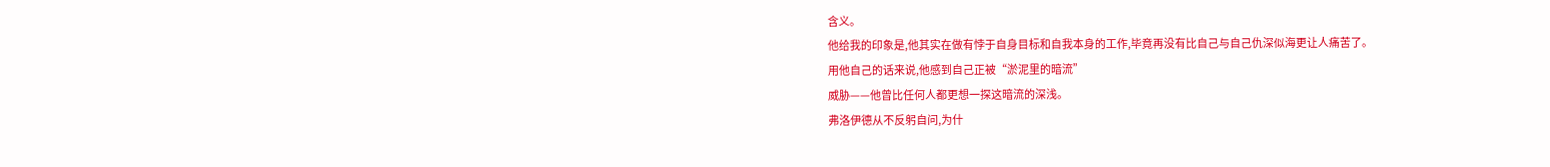含义。
他给我的印象是,他其实在做有悖于自身目标和自我本身的工作,毕竟再没有比自己与自己仇深似海更让人痛苦了。
用他自己的话来说,他感到自己正被“淤泥里的暗流”
威胁——他曾比任何人都更想一探这暗流的深浅。
弗洛伊德从不反躬自问,为什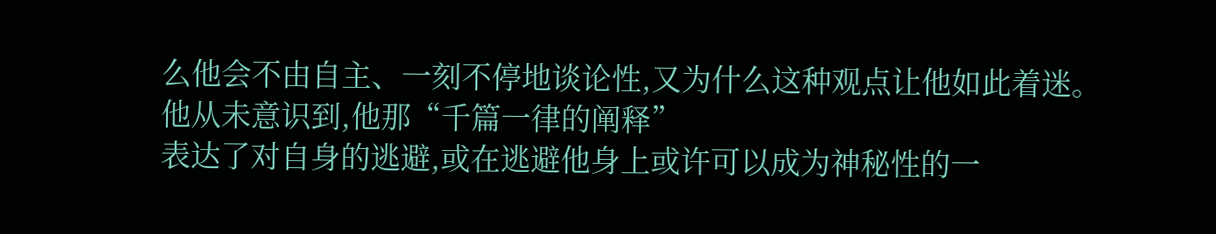么他会不由自主、一刻不停地谈论性,又为什么这种观点让他如此着迷。
他从未意识到,他那“千篇一律的阐释”
表达了对自身的逃避,或在逃避他身上或许可以成为神秘性的一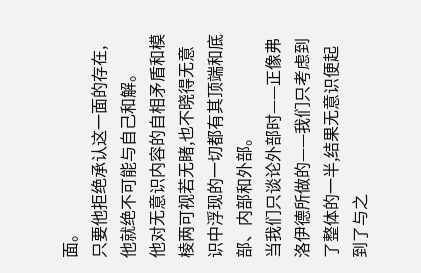面。
只要他拒绝承认这一面的存在,他就绝不可能与自己和解。
他对无意识内容的自相矛盾和模棱两可视若无睹,也不晓得无意识中浮现的一切都有其顶端和底部、内部和外部。
当我们只谈论外部时——正像弗洛伊德所做的——我们只考虑到了整体的一半,结果无意识便起到了与之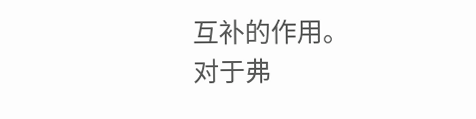互补的作用。
对于弗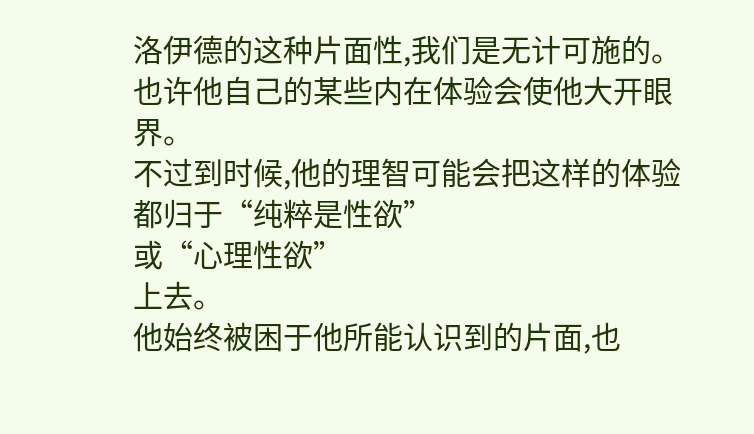洛伊德的这种片面性,我们是无计可施的。
也许他自己的某些内在体验会使他大开眼界。
不过到时候,他的理智可能会把这样的体验都归于“纯粹是性欲”
或“心理性欲”
上去。
他始终被困于他所能认识到的片面,也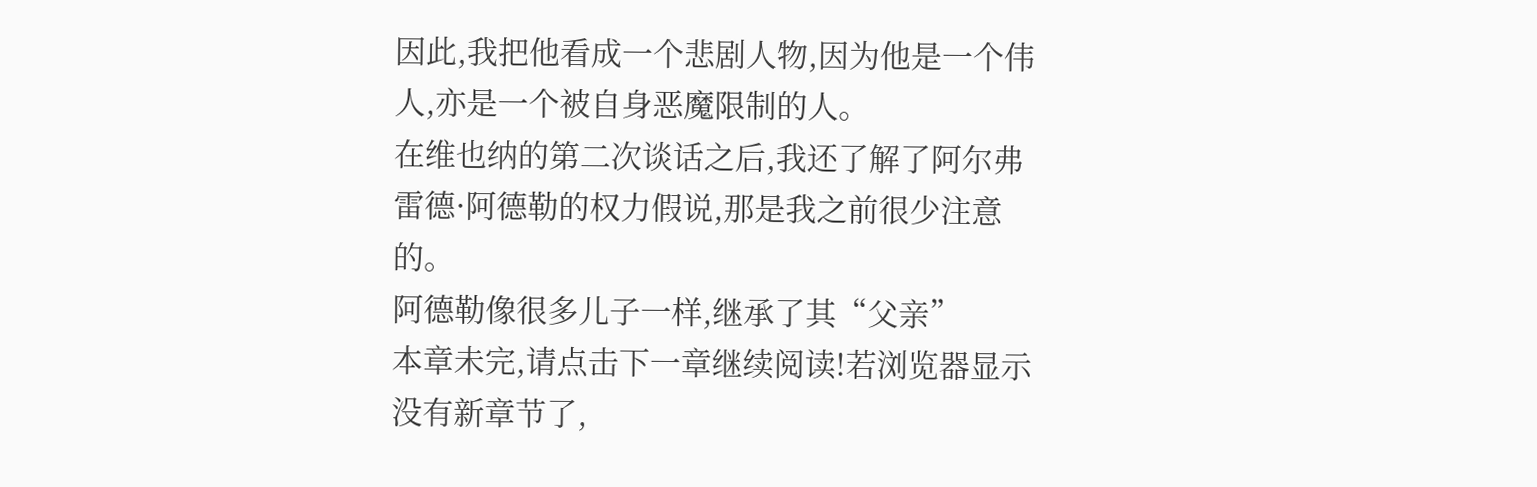因此,我把他看成一个悲剧人物,因为他是一个伟人,亦是一个被自身恶魔限制的人。
在维也纳的第二次谈话之后,我还了解了阿尔弗雷德·阿德勒的权力假说,那是我之前很少注意的。
阿德勒像很多儿子一样,继承了其“父亲”
本章未完,请点击下一章继续阅读!若浏览器显示没有新章节了,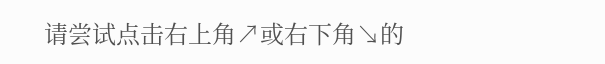请尝试点击右上角↗或右下角↘的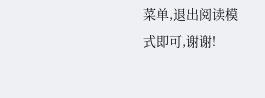菜单,退出阅读模式即可,谢谢!